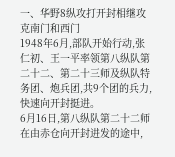一、华野8纵攻打开封相继攻克南门和西门
1948年6月,部队开始行动,张仁初、王一平率领第八纵队第二十二、第二十三师及纵队特务团、炮兵团,共9个团的兵力,快速向开封挺进。
6月16日,第八纵队第二十二师在由赤仓向开封进发的途中,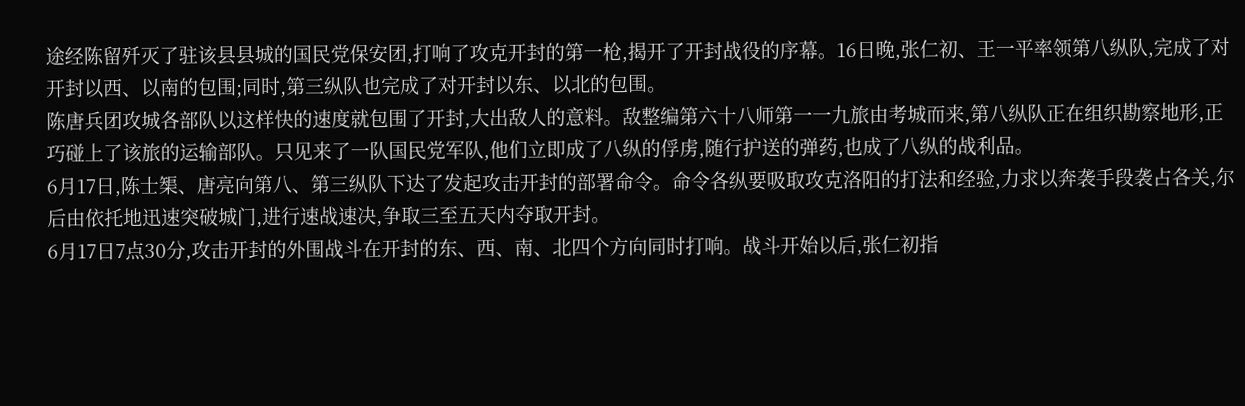途经陈留歼灭了驻该县县城的国民党保安团,打响了攻克开封的第一枪,揭开了开封战役的序幕。16日晚,张仁初、王一平率领第八纵队,完成了对开封以西、以南的包围;同时,第三纵队也完成了对开封以东、以北的包围。
陈唐兵团攻城各部队以这样快的速度就包围了开封,大出敌人的意料。敌整编第六十八师第一一九旅由考城而来,第八纵队正在组织勘察地形,正巧碰上了该旅的运输部队。只见来了一队国民党军队,他们立即成了八纵的俘虏,随行护送的弹药,也成了八纵的战利品。
6月17日,陈士榘、唐亮向第八、第三纵队下达了发起攻击开封的部署命令。命令各纵要吸取攻克洛阳的打法和经验,力求以奔袭手段袭占各关,尔后由依托地迅速突破城门,进行速战速决,争取三至五天内夺取开封。
6月17日7点30分,攻击开封的外围战斗在开封的东、西、南、北四个方向同时打响。战斗开始以后,张仁初指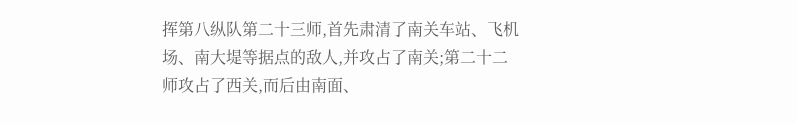挥第八纵队第二十三师,首先肃清了南关车站、飞机场、南大堤等据点的敌人,并攻占了南关;第二十二师攻占了西关,而后由南面、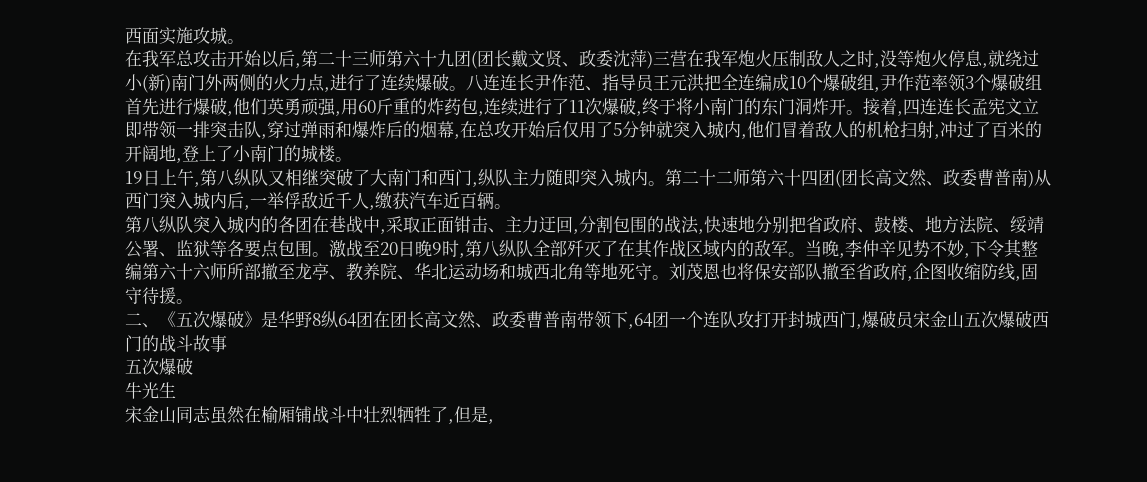西面实施攻城。
在我军总攻击开始以后,第二十三师第六十九团(团长戴文贤、政委沈萍)三营在我军炮火压制敌人之时,没等炮火停息,就绕过小(新)南门外两侧的火力点,进行了连续爆破。八连连长尹作范、指导员王元洪把全连编成10个爆破组,尹作范率领3个爆破组首先进行爆破,他们英勇顽强,用60斤重的炸药包,连续进行了11次爆破,终于将小南门的东门洞炸开。接着,四连连长孟宪文立即带领一排突击队,穿过弹雨和爆炸后的烟幕,在总攻开始后仅用了5分钟就突入城内,他们冒着敌人的机枪扫射,冲过了百米的开阔地,登上了小南门的城楼。
19日上午,第八纵队又相继突破了大南门和西门,纵队主力随即突入城内。第二十二师第六十四团(团长高文然、政委曹普南)从西门突入城内后,一举俘敌近千人,缴获汽车近百辆。
第八纵队突入城内的各团在巷战中,采取正面钳击、主力迂回,分割包围的战法,快速地分别把省政府、鼓楼、地方法院、绥靖公署、监狱等各要点包围。激战至20日晚9时,第八纵队全部歼灭了在其作战区域内的敌军。当晚,李仲辛见势不妙,下令其整编第六十六师所部撤至龙亭、教养院、华北运动场和城西北角等地死守。刘茂恩也将保安部队撤至省政府,企图收缩防线,固守待援。
二、《五次爆破》是华野8纵64团在团长高文然、政委曹普南带领下,64团一个连队攻打开封城西门,爆破员宋金山五次爆破西门的战斗故事
五次爆破
牛光生
宋金山同志虽然在榆厢铺战斗中壮烈牺牲了,但是,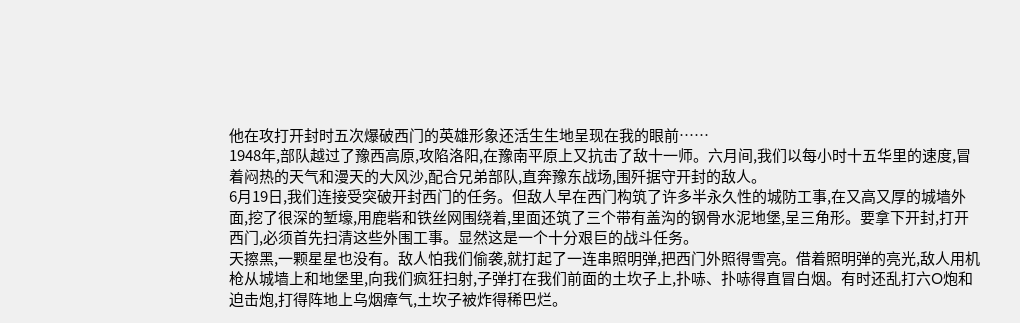他在攻打开封时五次爆破西门的英雄形象还活生生地呈现在我的眼前……
1948年,部队越过了豫西高原,攻陷洛阳,在豫南平原上又抗击了敌十一师。六月间,我们以每小时十五华里的速度,冒着闷热的天气和漫天的大风沙,配合兄弟部队,直奔豫东战场,围歼据守开封的敌人。
6月19日,我们连接受突破开封西门的任务。但敌人早在西门构筑了许多半永久性的城防工事,在又高又厚的城墙外面,挖了很深的堑壕,用鹿砦和铁丝网围绕着,里面还筑了三个带有盖沟的钢骨水泥地堡,呈三角形。要拿下开封,打开西门,必须首先扫清这些外围工事。显然这是一个十分艰巨的战斗任务。
天擦黑,一颗星星也没有。敌人怕我们偷袭,就打起了一连串照明弹,把西门外照得雪亮。借着照明弹的亮光,敌人用机枪从城墙上和地堡里,向我们疯狂扫射,子弹打在我们前面的土坎子上,扑哧、扑哧得直冒白烟。有时还乱打六O炮和迫击炮,打得阵地上乌烟瘴气,土坎子被炸得稀巴烂。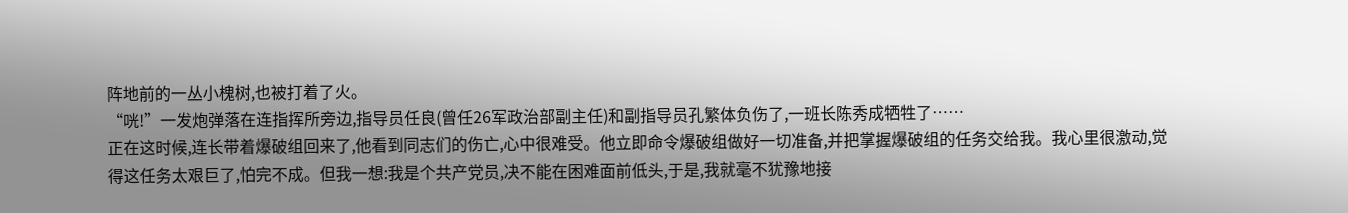阵地前的一丛小槐树,也被打着了火。
“咣!”一发炮弹落在连指挥所旁边,指导员任良(曾任26军政治部副主任)和副指导员孔繁体负伤了,一班长陈秀成牺牲了……
正在这时候,连长带着爆破组回来了,他看到同志们的伤亡,心中很难受。他立即命令爆破组做好一切准备,并把掌握爆破组的任务交给我。我心里很激动,觉得这任务太艰巨了,怕完不成。但我一想:我是个共产党员,决不能在困难面前低头,于是,我就毫不犹豫地接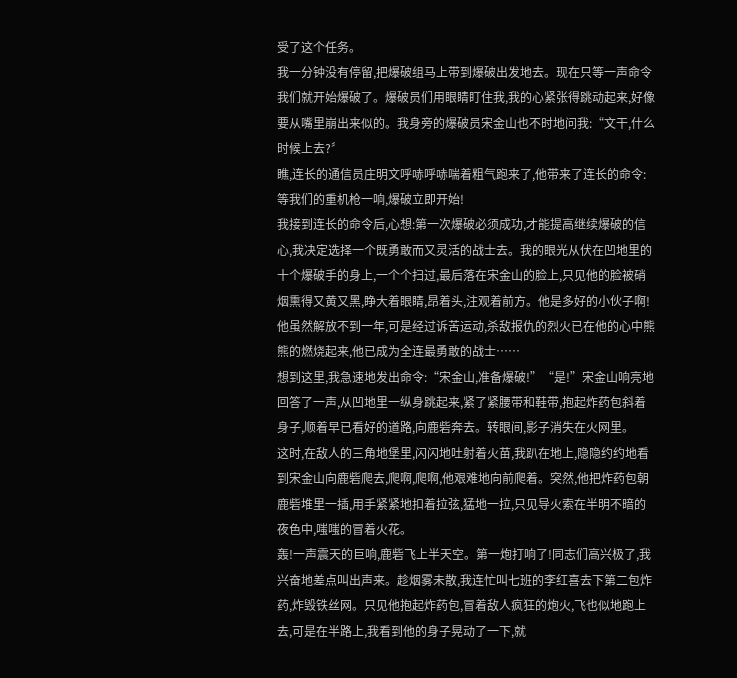受了这个任务。
我一分钟没有停留,把爆破组马上带到爆破出发地去。现在只等一声命令我们就开始爆破了。爆破员们用眼睛盯住我,我的心紧张得跳动起来,好像要从嘴里崩出来似的。我身旁的爆破员宋金山也不时地问我:“文干,什么时候上去?〞
瞧,连长的通信员庄明文呼哧呼哧喘着粗气跑来了,他带来了连长的命令:等我们的重机枪一响,爆破立即开始!
我接到连长的命令后,心想:第一次爆破必须成功,才能提高继续爆破的信心,我决定选择一个既勇敢而又灵活的战士去。我的眼光从伏在凹地里的十个爆破手的身上,一个个扫过,最后落在宋金山的脸上,只见他的脸被硝烟熏得又黄又黑,睁大着眼睛,昂着头,注观着前方。他是多好的小伙子啊!他虽然解放不到一年,可是经过诉苦运动,杀敌报仇的烈火已在他的心中熊熊的燃烧起来,他已成为全连最勇敢的战士……
想到这里,我急速地发出命令:“宋金山,准备爆破!”“是!”宋金山响亮地回答了一声,从凹地里一纵身跳起来,紧了紧腰带和鞋带,抱起炸药包斜着身子,顺着早已看好的道路,向鹿砦奔去。转眼间,影子消失在火网里。
这时,在敌人的三角地堡里,闪闪地吐射着火苗,我趴在地上,隐隐约约地看到宋金山向鹿砦爬去,爬啊,爬啊,他艰难地向前爬着。突然,他把炸药包朝鹿砦堆里一插,用手紧紧地扣着拉弦,猛地一拉,只见导火索在半明不暗的夜色中,嗤嗤的冒着火花。
轰!一声震天的巨响,鹿砦飞上半天空。第一炮打响了!同志们高兴极了,我兴奋地差点叫出声来。趁烟雾未散,我连忙叫七班的李红喜去下第二包炸药,炸毁铁丝网。只见他抱起炸药包,冒着敌人疯狂的炮火,飞也似地跑上去,可是在半路上,我看到他的身子晃动了一下,就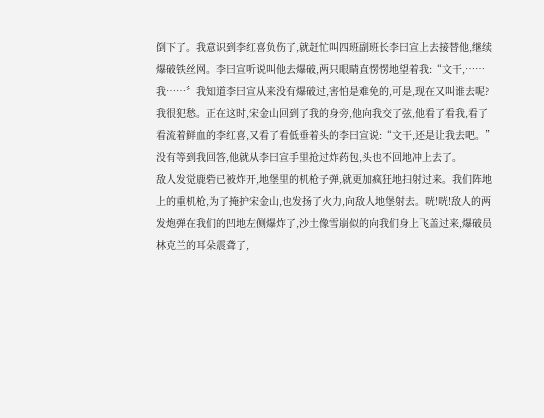倒下了。我意识到李红喜负伤了,就赶忙叫四班副班长李曰宣上去接替他,继续爆破铁丝网。李曰宣听说叫他去爆破,两只眼睛直愣愣地望着我:“文干,……我……〞我知道李曰宣从来没有爆破过,害怕是难免的,可是,现在又叫谁去呢?我很犯愁。正在这时,宋金山回到了我的身旁,他向我交了弦,他看了看我,看了看流着鲜血的李红喜,又看了看低垂着头的李曰宣说:“文干,还是让我去吧。”没有等到我回答,他就从李曰宣手里抢过炸药包,头也不回地冲上去了。
敌人发觉鹿砦已被炸开,地堡里的机枪子弹,就更加疯狂地扫射过来。我们阵地上的重机枪,为了掩护宋金山,也发扬了火力,向敌人地堡射去。咣!咣!敌人的两发炮弹在我们的凹地左侧爆炸了,沙土像雪崩似的向我们身上飞盖过来,爆破员林克兰的耳朵震聋了,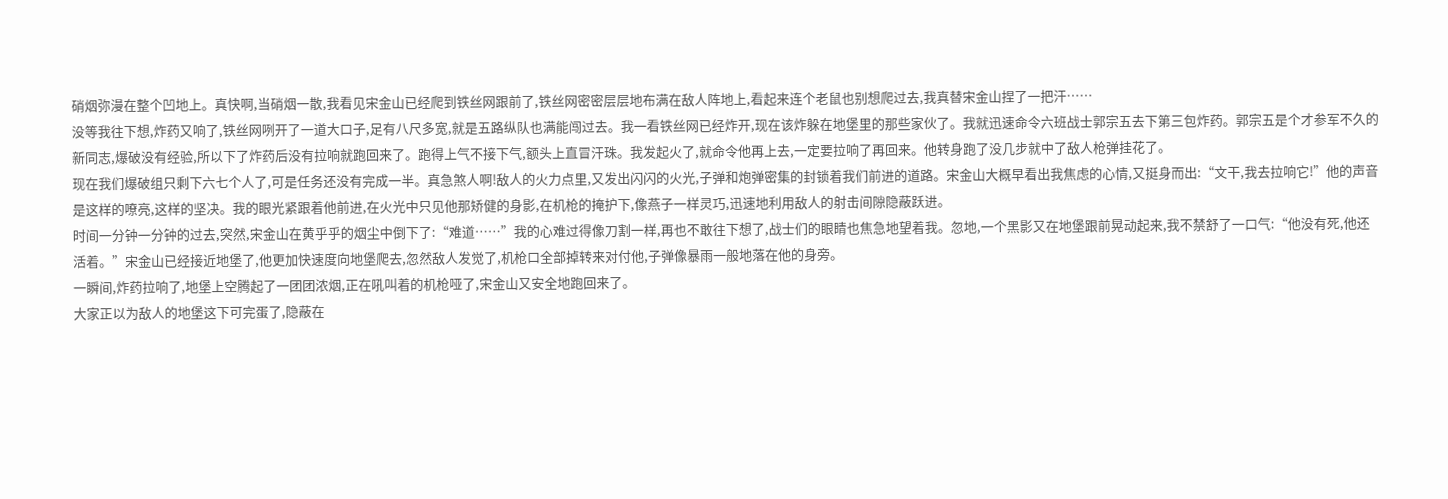硝烟弥漫在整个凹地上。真快啊,当硝烟一散,我看见宋金山已经爬到铁丝网跟前了,铁丝网密密层层地布满在敌人阵地上,看起来连个老鼠也别想爬过去,我真替宋金山捏了一把汗……
没等我往下想,炸药又响了,铁丝网咧开了一道大口子,足有八尺多宽,就是五路纵队也满能闯过去。我一看铁丝网已经炸开,现在该炸躲在地堡里的那些家伙了。我就迅速命令六班战士郭宗五去下第三包炸药。郭宗五是个才参军不久的新同志,爆破没有经验,所以下了炸药后没有拉响就跑回来了。跑得上气不接下气,额头上直冒汗珠。我发起火了,就命令他再上去,一定要拉响了再回来。他转身跑了没几步就中了敌人枪弹挂花了。
现在我们爆破组只剩下六七个人了,可是任务还没有完成一半。真急煞人啊!敌人的火力点里,又发出闪闪的火光,子弹和炮弹密集的封锁着我们前进的道路。宋金山大概早看出我焦虑的心情,又挺身而出:“文干,我去拉响它!”他的声音是这样的嘹亮,这样的坚决。我的眼光紧跟着他前进,在火光中只见他那矫健的身影,在机枪的掩护下,像燕子一样灵巧,迅速地利用敌人的射击间隙隐蔽跃进。
时间一分钟一分钟的过去,突然,宋金山在黄乎乎的烟尘中倒下了:“难道……”我的心难过得像刀割一样,再也不敢往下想了,战士们的眼睛也焦急地望着我。忽地,一个黑影又在地堡跟前晃动起来,我不禁舒了一口气:“他没有死,他还活着。”宋金山已经接近地堡了,他更加快速度向地堡爬去,忽然敌人发觉了,机枪口全部掉转来对付他,子弹像暴雨一般地落在他的身旁。
一瞬间,炸药拉响了,地堡上空腾起了一团团浓烟,正在吼叫着的机枪哑了,宋金山又安全地跑回来了。
大家正以为敌人的地堡这下可完蛋了,隐蔽在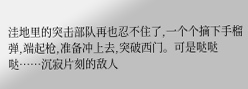洼地里的突击部队再也忍不住了,一个个摘下手榴弹,端起枪,准备冲上去,突破西门。可是哒哒哒……沉寂片刻的敌人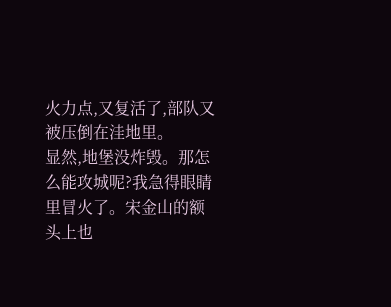火力点,又复活了,部队又被压倒在洼地里。
显然,地堡没炸毁。那怎么能攻城呢?我急得眼睛里冒火了。宋金山的额头上也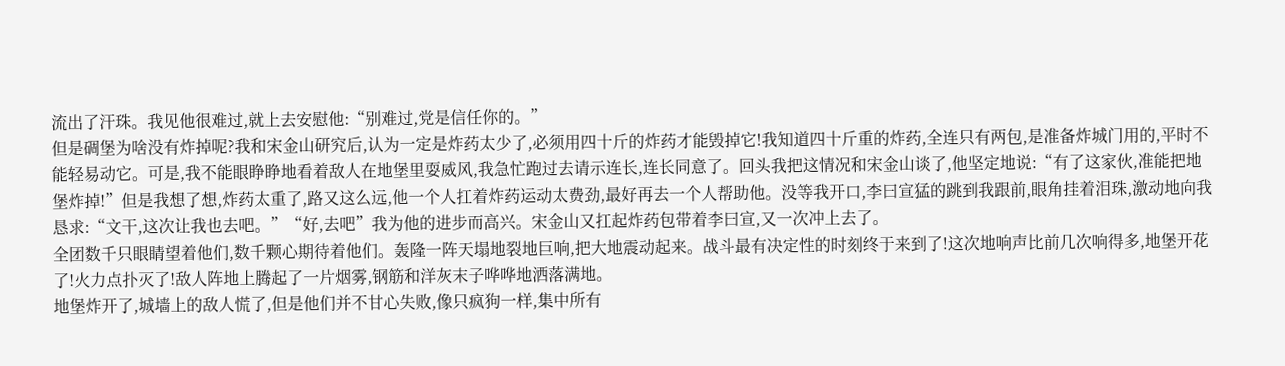流出了汗珠。我见他很难过,就上去安慰他:“别难过,党是信任你的。”
但是碉堡为啥没有炸掉呢?我和宋金山研究后,认为一定是炸药太少了,必须用四十斤的炸药才能毁掉它!我知道四十斤重的炸药,全连只有两包,是准备炸城门用的,平时不能轻易动它。可是,我不能眼睁睁地看着敌人在地堡里耍威风,我急忙跑过去请示连长,连长同意了。回头我把这情况和宋金山谈了,他坚定地说:“有了这家伙,准能把地堡炸掉!”但是我想了想,炸药太重了,路又这么远,他一个人扛着炸药运动太费劲,最好再去一个人帮助他。没等我开口,李曰宣猛的跳到我跟前,眼角挂着泪珠,激动地向我恳求:“文干,这次让我也去吧。”“好,去吧”我为他的进步而高兴。宋金山又扛起炸药包带着李曰宣,又一次冲上去了。
全团数千只眼睛望着他们,数千颗心期待着他们。轰隆一阵天塌地裂地巨响,把大地震动起来。战斗最有决定性的时刻终于来到了!这次地响声比前几次响得多,地堡开花了!火力点扑灭了!敌人阵地上腾起了一片烟雾,钢筋和洋灰末子哗哗地洒落满地。
地堡炸开了,城墙上的敌人慌了,但是他们并不甘心失败,像只疯狗一样,集中所有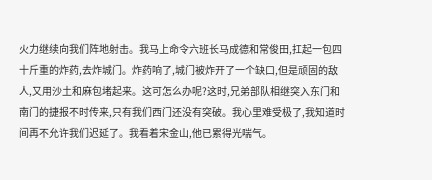火力继续向我们阵地射击。我马上命令六班长马成德和常俊田,扛起一包四十斤重的炸药,去炸城门。炸药响了,城门被炸开了一个缺口,但是顽固的敌人,又用沙土和麻包堵起来。这可怎么办呢?这时,兄弟部队相继突入东门和南门的捷报不时传来,只有我们西门还没有突破。我心里难受极了,我知道时间再不允许我们迟延了。我看着宋金山,他已累得光喘气。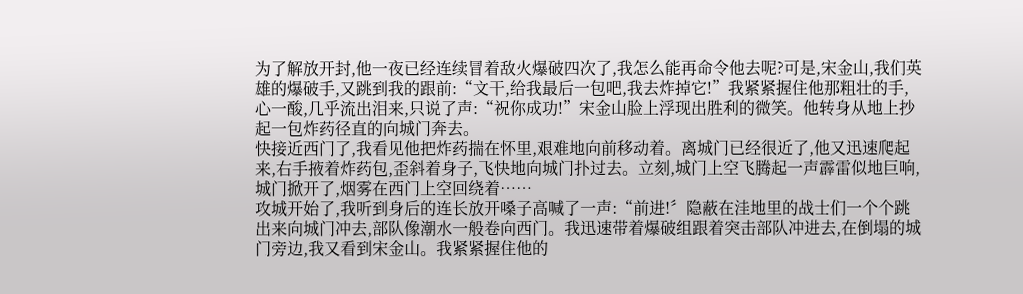为了解放开封,他一夜已经连续冒着敌火爆破四次了,我怎么能再命令他去呢?可是,宋金山,我们英雄的爆破手,又跳到我的跟前:“文干,给我最后一包吧,我去炸掉它!”我紧紧握住他那粗壮的手,心一酸,几乎流出泪来,只说了声:“祝你成功!”宋金山脸上浮现出胜利的微笑。他转身从地上抄起一包炸药径直的向城门奔去。
快接近西门了,我看见他把炸药揣在怀里,艰难地向前移动着。离城门已经很近了,他又迅速爬起来,右手掖着炸药包,歪斜着身子,飞快地向城门扑过去。立刻,城门上空飞腾起一声霹雷似地巨响,城门掀开了,烟雾在西门上空回绕着……
攻城开始了,我听到身后的连长放开嗓子高喊了一声:“前进!〞隐蔽在洼地里的战士们一个个跳出来向城门冲去,部队像潮水一般卷向西门。我迅速带着爆破组跟着突击部队冲进去,在倒塌的城门旁边,我又看到宋金山。我紧紧握住他的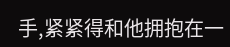手,紧紧得和他拥抱在一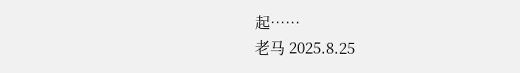起……
老马 2025.8.25